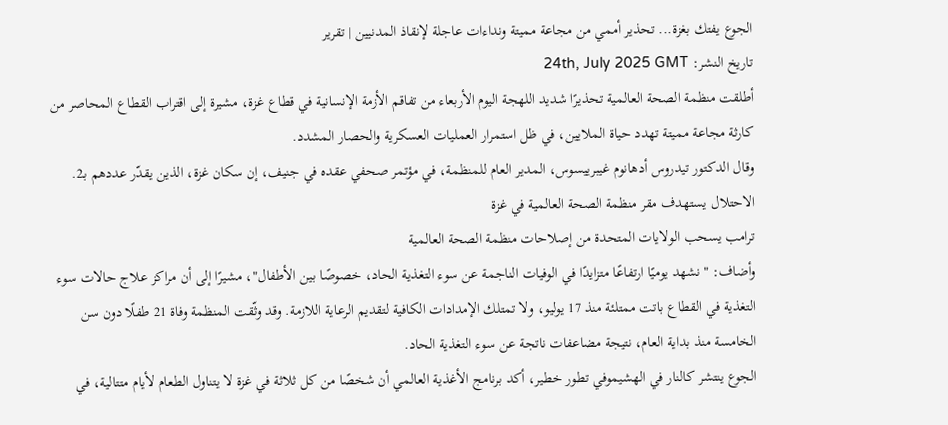الجوع يفتك بغزة... تحذير أممي من مجاعة مميتة ونداءات عاجلة لإنقاذ المدنيين | تقرير
تاريخ النشر: 24th, July 2025 GMT
أطلقت منظمة الصحة العالمية تحذيرًا شديد اللهجة اليوم الأربعاء من تفاقم الأزمة الإنسانية في قطاع غزة، مشيرة إلى اقتراب القطاع المحاصر من كارثة مجاعة مميتة تهدد حياة الملايين، في ظل استمرار العمليات العسكرية والحصار المشدد.
وقال الدكتور تيدروس أدهانوم غيبرييسوس، المدير العام للمنظمة، في مؤتمر صحفي عقده في جنيف، إن سكان غزة، الذين يقدّر عددهم بـ2.
الاحتلال يستهدف مقر منظمة الصحة العالمية في غزة
ترامب يسحب الولايات المتحدة من إصلاحات منظمة الصحة العالمية
وأضاف: "نشهد يوميًا ارتفاعًا متزايدًا في الوفيات الناجمة عن سوء التغذية الحاد، خصوصًا بين الأطفال"، مشيرًا إلى أن مراكز علاج حالات سوء التغذية في القطاع باتت ممتلئة منذ 17 يوليو، ولا تمتلك الإمدادات الكافية لتقديم الرعاية اللازمة. وقد وثّقت المنظمة وفاة 21 طفلًا دون سن الخامسة منذ بداية العام، نتيجة مضاعفات ناتجة عن سوء التغذية الحاد.
الجوع ينتشر كالنار في الهشيموفي تطور خطير، أكد برنامج الأغذية العالمي أن شخصًا من كل ثلاثة في غزة لا يتناول الطعام لأيام متتالية، في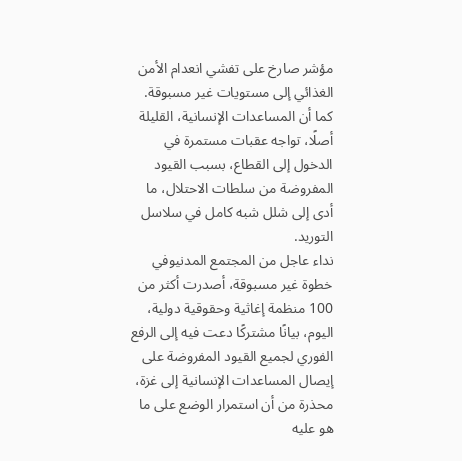مؤشر صارخ على تفشي انعدام الأمن الغذائي إلى مستويات غير مسبوقة. كما أن المساعدات الإنسانية، القليلة أصلًا، تواجه عقبات مستمرة في الدخول إلى القطاع، بسبب القيود المفروضة من سلطات الاحتلال، ما أدى إلى شلل شبه كامل في سلاسل التوريد.
نداء عاجل من المجتمع المدنيوفي خطوة غير مسبوقة، أصدرت أكثر من 100 منظمة إغاثية وحقوقية دولية، اليوم، بيانًا مشتركًا دعت فيه إلى الرفع الفوري لجميع القيود المفروضة على إيصال المساعدات الإنسانية إلى غزة، محذرة من أن استمرار الوضع على ما هو عليه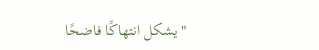"يشكل انتهاكًا فاضحًا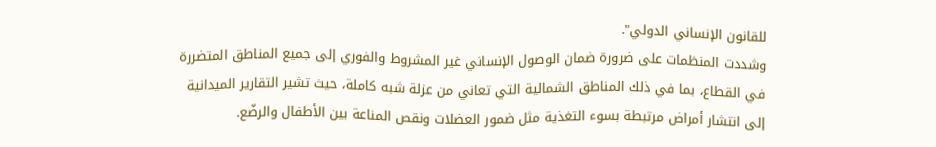للقانون الإنساني الدولي".
وشددت المنظمات على ضرورة ضمان الوصول الإنساني غير المشروط والفوري إلى جميع المناطق المتضررة في القطاع، بما في ذلك المناطق الشمالية التي تعاني من عزلة شبه كاملة، حيث تشير التقارير الميدانية إلى انتشار أمراض مرتبطة بسوء التغذية مثل ضمور العضلات ونقص المناعة بين الأطفال والرضّع.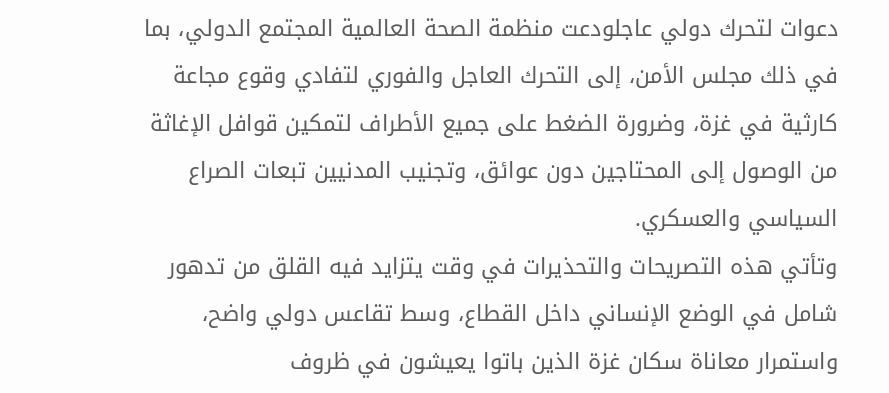دعوات لتحرك دولي عاجلودعت منظمة الصحة العالمية المجتمع الدولي، بما في ذلك مجلس الأمن، إلى التحرك العاجل والفوري لتفادي وقوع مجاعة كارثية في غزة، وضرورة الضغط على جميع الأطراف لتمكين قوافل الإغاثة من الوصول إلى المحتاجين دون عوائق، وتجنيب المدنيين تبعات الصراع السياسي والعسكري.
وتأتي هذه التصريحات والتحذيرات في وقت يتزايد فيه القلق من تدهور شامل في الوضع الإنساني داخل القطاع، وسط تقاعس دولي واضح، واستمرار معاناة سكان غزة الذين باتوا يعيشون في ظروف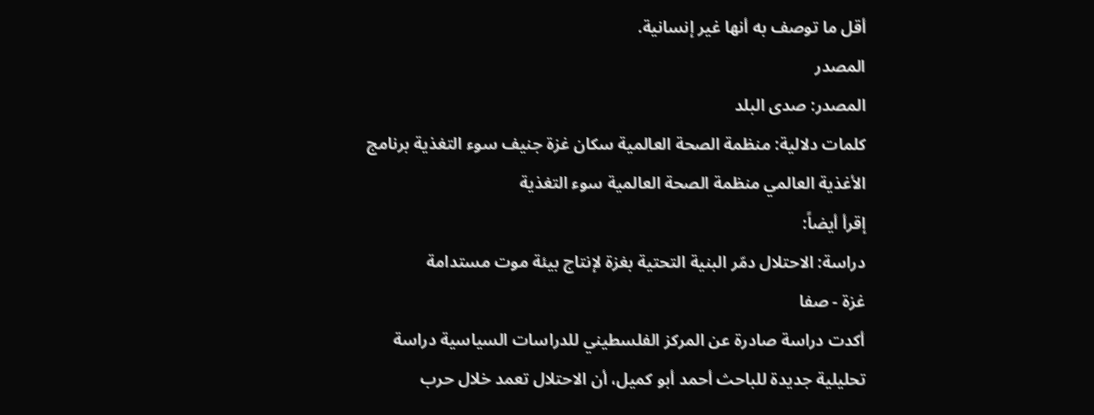أقل ما توصف به أنها غير إنسانية.
المصدر
المصدر: صدى البلد
كلمات دلالية: منظمة الصحة العالمية سكان غزة جنيف سوء التغذية برنامج الأغذية العالمي منظمة الصحة العالمیة سوء التغذیة
إقرأ أيضاً:
دراسة: الاحتلال دمّر البنية التحتية بغزة لإنتاج بيئة موت مستدامة
غزة - صفا
أكدت دراسة صادرة عن المركز الفلسطيني للدراسات السياسية دراسة تحليلية جديدة للباحث أحمد أبو كميل، أن الاحتلال تعمد خلال حرب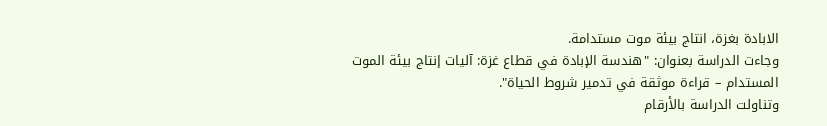الابادة بغزة، انتاج بيئة موت مستدامة.
وجاءت الدراسة بعنوان: "هندسة الإبادة في قطاع غزة: آليات إنتاج بيئة الموت المستدام – قراءة موثقة في تدمير شروط الحياة".
وتناولت الدراسة بالأرقام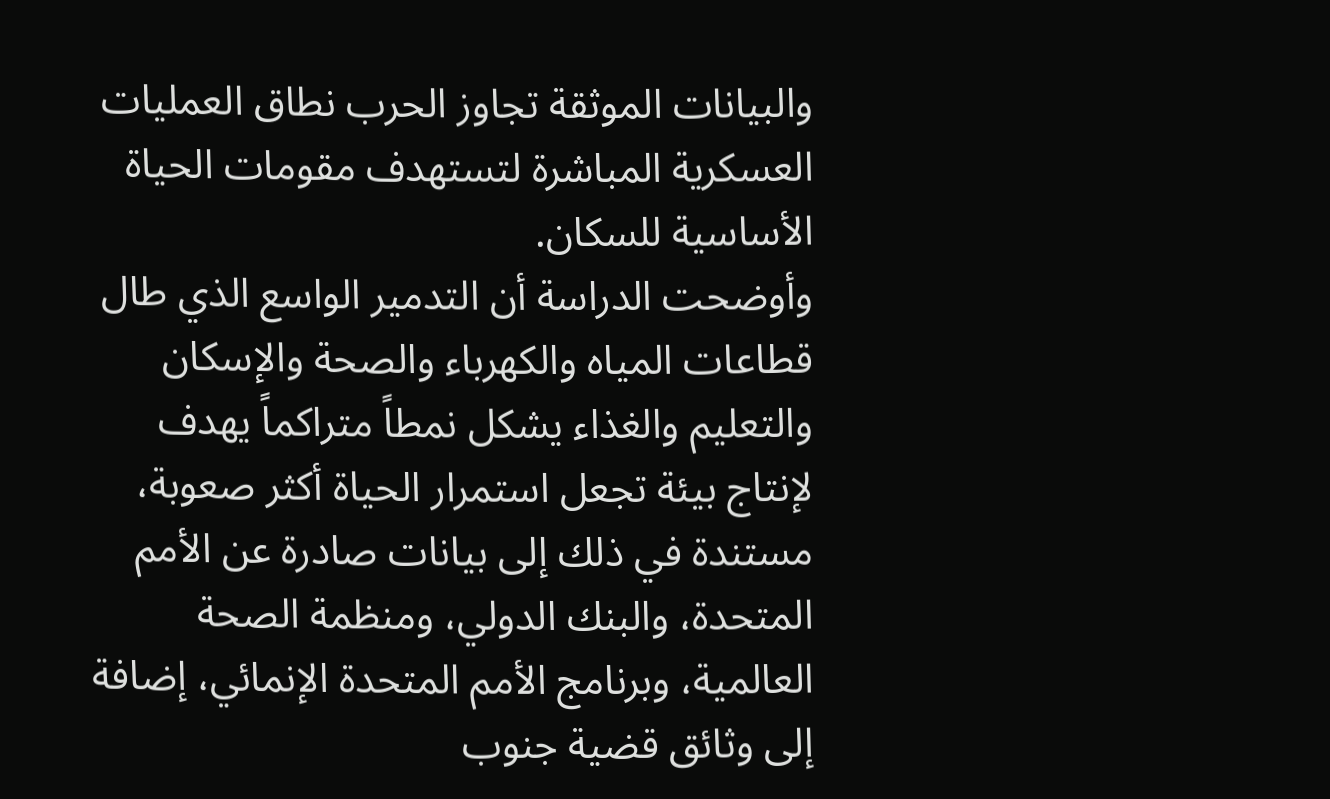والبيانات الموثقة تجاوز الحرب نطاق العمليات العسكرية المباشرة لتستهدف مقومات الحياة الأساسية للسكان.
وأوضحت الدراسة أن التدمير الواسع الذي طال قطاعات المياه والكهرباء والصحة والإسكان والتعليم والغذاء يشكل نمطاً متراكماً يهدف لإنتاج بيئة تجعل استمرار الحياة أكثر صعوبة، مستندة في ذلك إلى بيانات صادرة عن الأمم المتحدة، والبنك الدولي، ومنظمة الصحة العالمية، وبرنامج الأمم المتحدة الإنمائي، إضافة إلى وثائق قضية جنوب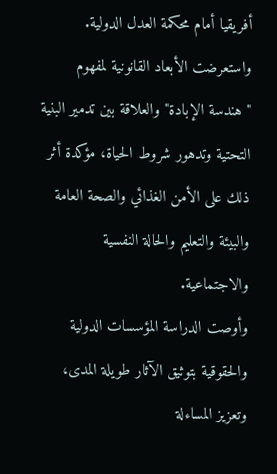أفريقيا أمام محكمة العدل الدولية.
واستعرضت الأبعاد القانونية لمفهوم "هندسة الإبادة" والعلاقة بين تدمير البنية التحتية وتدهور شروط الحياة، مؤكدة أثر ذلك على الأمن الغذائي والصحة العامة والبيئة والتعليم والحالة النفسية والاجتماعية.
وأوصت الدراسة المؤسسات الدولية والحقوقية بتوثيق الآثار طويلة المدى، وتعزيز المساءلة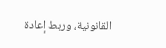القانونية، وربط إعادة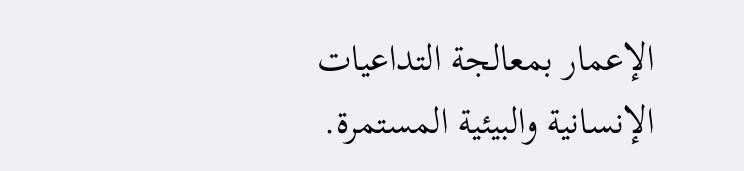الإعمار بمعالجة التداعيات الإنسانية والبيئية المستمرة.